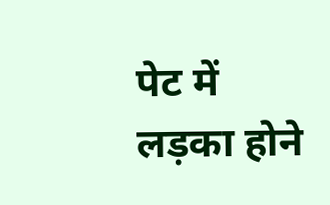पेट में लड़का होने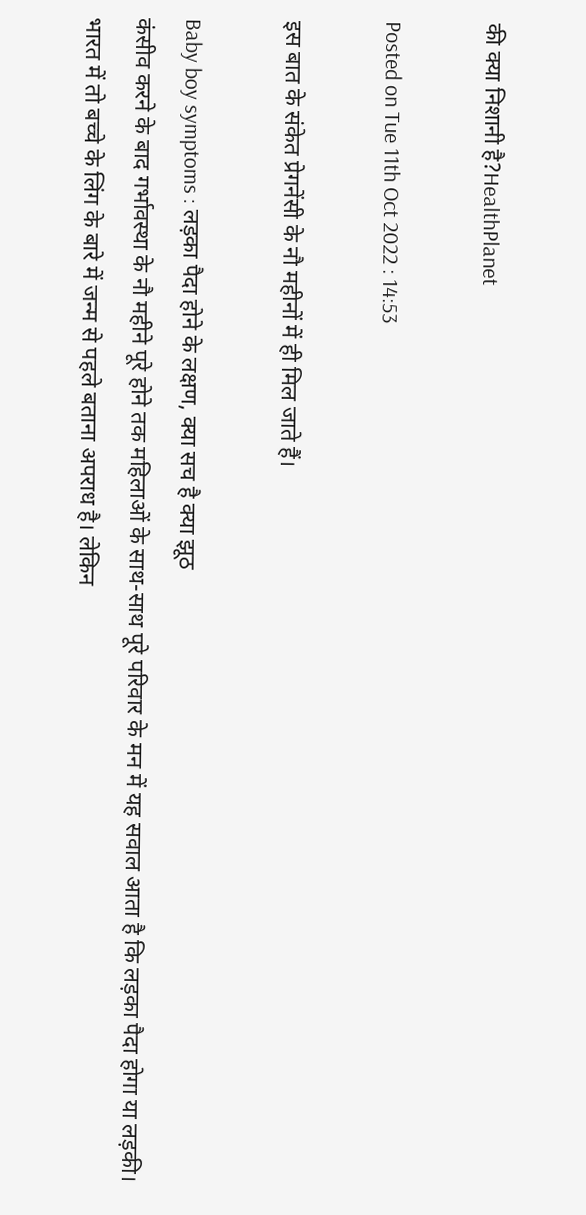की क्या निशानी है?HealthPlanet

Posted on Tue 11th Oct 2022 : 14:53

इस बात के संकेत प्रेगनेंसी के नौ महीनों में ही मिल जाते हैं।

Baby boy symptoms : लड़का पैदा होने के लक्षण, क्या सच है क्या झूठ
कंसीव करने के बाद गर्भावस्‍था के नौ महीने पूरे होने तक महिलाओं के साथ-साथ पूरे परिवार के मन में यह सवाल आता है कि लड़का पैदा होगा या लड़की। भारत में तो बच्‍चे के लिंग के बारे में जन्‍म से पहले बताना अपराध है। लेकिन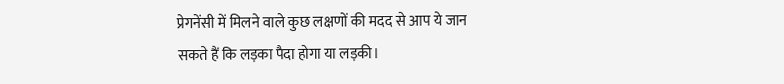प्रेगनेंसी में मिलने वाले कुछ लक्षणों की मदद से आप ये जान सकते हैं कि लड़का पैदा होगा या लड़की।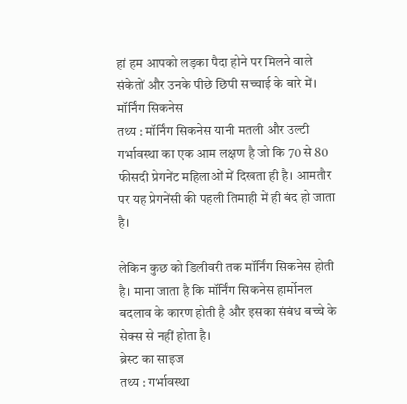हां हम आपको लड़का पैदा होने पर मिलने वाले संकेतों और उनके पीछे छिपी सच्‍चाई के बारे में।
मॉर्निंग सिकनेस
तथ्‍य : मॉर्निंग सिकनेस यानी मतली और उल्‍टी गर्भावस्‍था का एक आम लक्षण है जो कि 70 से 80 फीसदी प्रेगनेंट महिलाओं में दिखता ही है। आमतौर पर यह प्रेगनेंसी की पहली तिमाही में ही बंद हो जाता है।

लेकिन कुछ को डिलीवरी तक मॉर्निंग सिकनेस होती है। माना जाता है कि मॉर्निं‍ग सिकनेस हार्मोनल बदलाव के कारण होती है और इसका संबंध बच्‍चे के सेक्‍स से नहीं होता है।
ब्रेस्‍ट का साइज
तथ्‍य : गर्भावस्‍था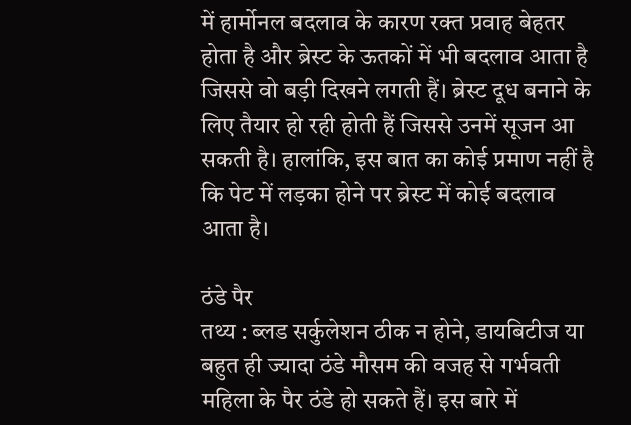में हार्मोनल बदलाव के कारण रक्‍त प्रवाह बेहतर होता है और ब्रेस्‍ट के ऊतकों में भी बदलाव आता है जिससे वो बड़ी दिखने लगती हैं। ब्रेस्‍ट दूध बनाने के लिए तैयार हो रही होती हैं जिससे उनमें सूजन आ सकती है। हालांकि, इस बात का कोई प्रमाण नहीं है कि पेट में लड़का होने पर ब्रेस्‍ट में कोई बदलाव आता है।

ठंडे पैर
तथ्‍य : ब्‍लड सर्कुलेशन ठीक न होने, डायबिटीज या बहुत ही ज्‍यादा ठंडे मौसम की वजह से गर्भवती महिला के पैर ठंडे हो सकते हैं। इस बारे में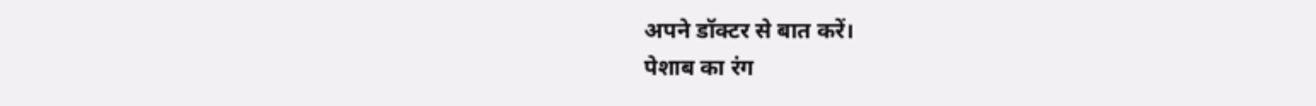अपने डॉक्‍टर से बात करें।
पेशाब का रंग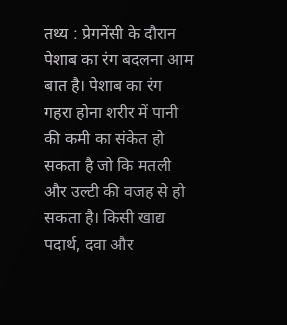तथ्‍य : प्रेगनेंसी के दौरान पेशाब का रंग बदलना आम बात है। पेशाब का रंग गहरा होना शरीर में पानी की कमी का संकेत हो सकता है जो कि मतली और उल्‍टी की वजह से हो सकता है। किसी खाद्य पदार्थ, दवा और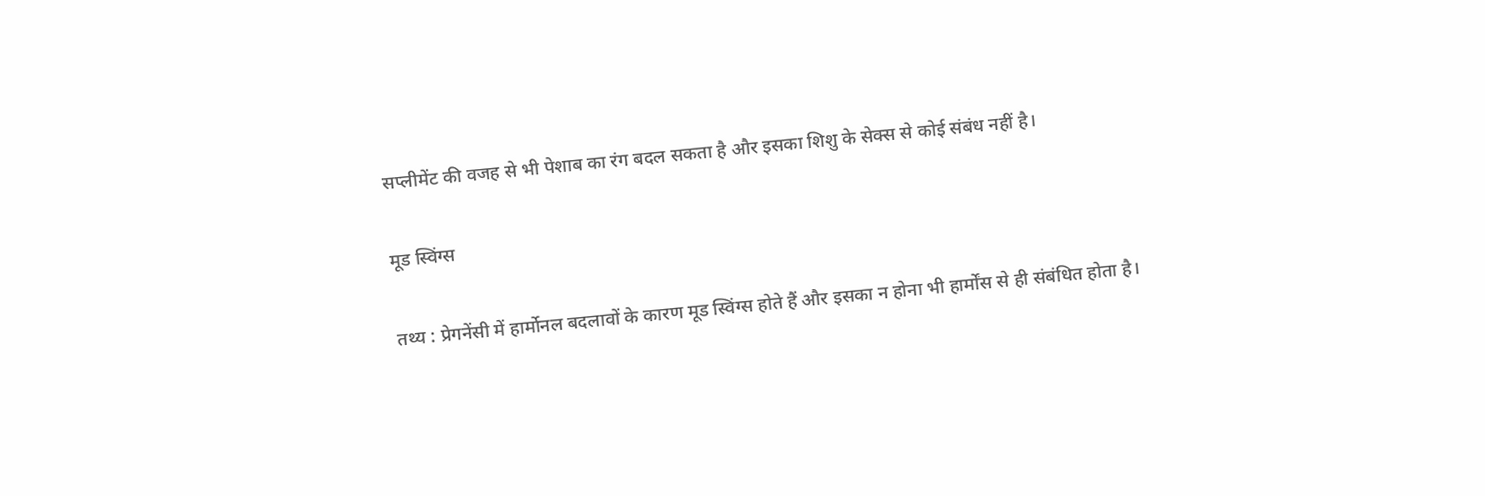सप्‍लीमेंट की वजह से भी पेशाब का रंग बदल सकता है और इसका शिशु के सेक्‍स से कोई संबंध नहीं है।

मूड स्विंग्‍स

तथ्‍य : प्रेगनेंसी में हार्मोनल बदलावों के कारण मूड स्विंग्‍स होते हैं और इसका न होना भी हार्मोंस से ही संबंधित होता है।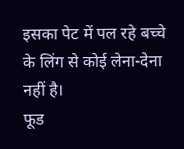इसका पेट में पल रहे बच्‍चे के लिंग से कोई लेना-देना नहीं है।
फूड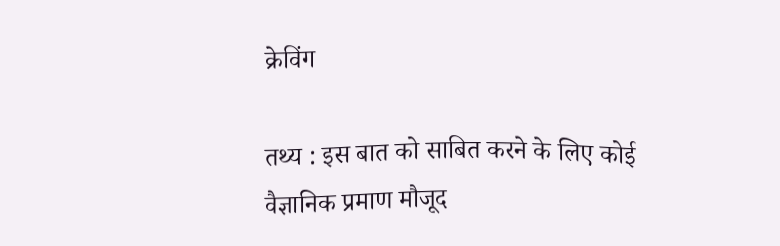क्रेविंग

तथ्‍य : इस बात को साबित करने के लिए कोई वैज्ञानिक प्रमाण मौजूद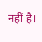नहीं है।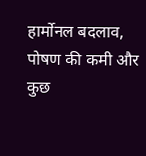हार्मोनल बदलाव, पोषण की कमी और कुछ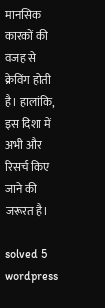मानसिक कारकों की वजह से क्रेविंग होती है। हालांकि, इस दिशा में अभी और रिसर्च किए जाने की जरूरत है।

solved 5
wordpress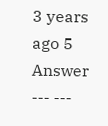3 years ago 5 Answer
--- ---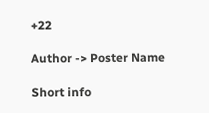+22

Author -> Poster Name

Short info